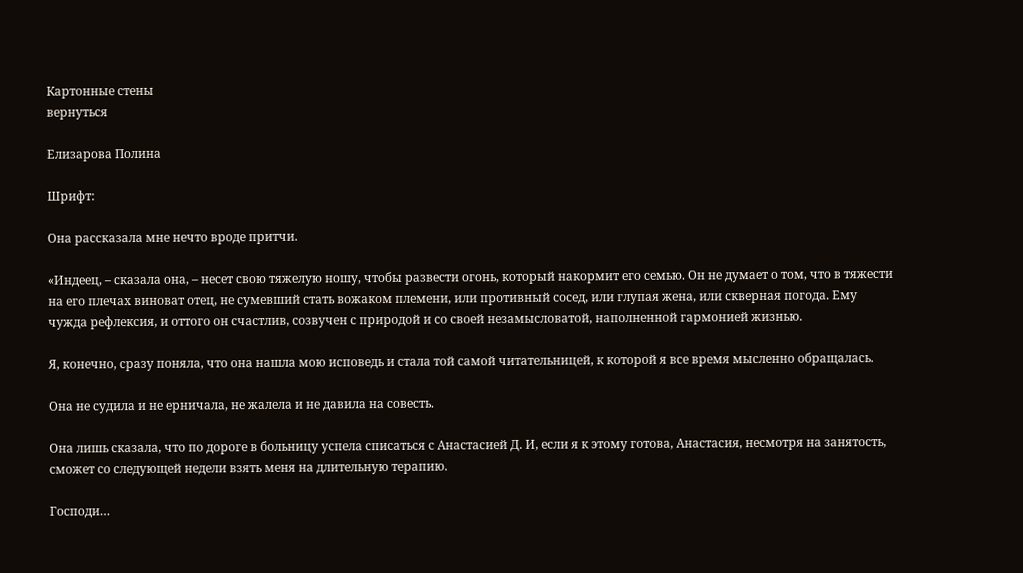Картонные стены
вернуться

Елизарова Полина

Шрифт:

Она рассказала мне нечто вроде притчи.

«Индеец, – сказала она, – несет свою тяжелую ношу, чтобы развести огонь, который накормит его семью. Он не думает о том, что в тяжести на его плечах виноват отец, не сумевший стать вожаком племени, или противный сосед, или глупая жена, или скверная погода. Ему чужда рефлексия, и оттого он счастлив, созвучен с природой и со своей незамысловатой, наполненной гармонией жизнью.

Я, конечно, сразу поняла, что она нашла мою исповедь и стала той самой читательницей, к которой я все время мысленно обращалась.

Она не судила и не ерничала, не жалела и не давила на совесть.

Она лишь сказала, что по дороге в больницу успела списаться с Анастасией Д. И, если я к этому готова, Анастасия, несмотря на занятость, сможет со следующей недели взять меня на длительную терапию.

Господи…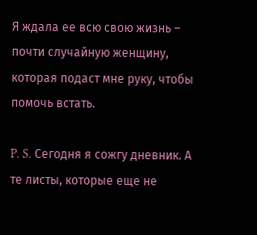Я ждала ее всю свою жизнь – почти случайную женщину, которая подаст мне руку, чтобы помочь встать.

P. S. Сегодня я сожгу дневник. А те листы, которые еще не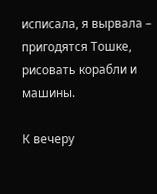исписала, я вырвала – пригодятся Тошке, рисовать корабли и машины.

К вечеру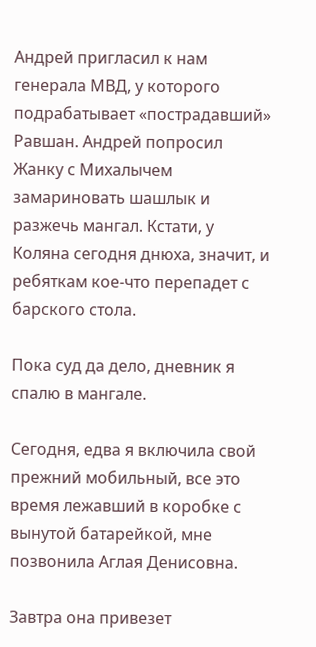Андрей пригласил к нам генерала МВД, у которого подрабатывает «пострадавший» Равшан. Андрей попросил Жанку с Михалычем замариновать шашлык и разжечь мангал. Кстати, у Коляна сегодня днюха, значит, и ребяткам кое-что перепадет с барского стола.

Пока суд да дело, дневник я спалю в мангале.

Сегодня, едва я включила свой прежний мобильный, все это время лежавший в коробке с вынутой батарейкой, мне позвонила Аглая Денисовна.

Завтра она привезет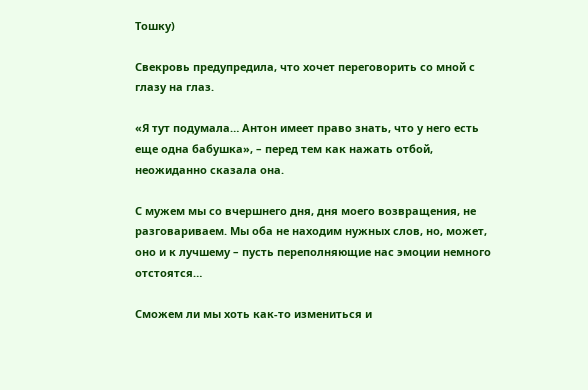Тошку)

Свекровь предупредила, что хочет переговорить со мной с глазу на глаз.

«Я тут подумала… Антон имеет право знать, что у него есть еще одна бабушка», – перед тем как нажать отбой, неожиданно сказала она.

С мужем мы со вчершнего дня, дня моего возвращения, не разговариваем. Мы оба не находим нужных слов, но, может, оно и к лучшему – пусть переполняющие нас эмоции немного отстоятся…

Сможем ли мы хоть как-то измениться и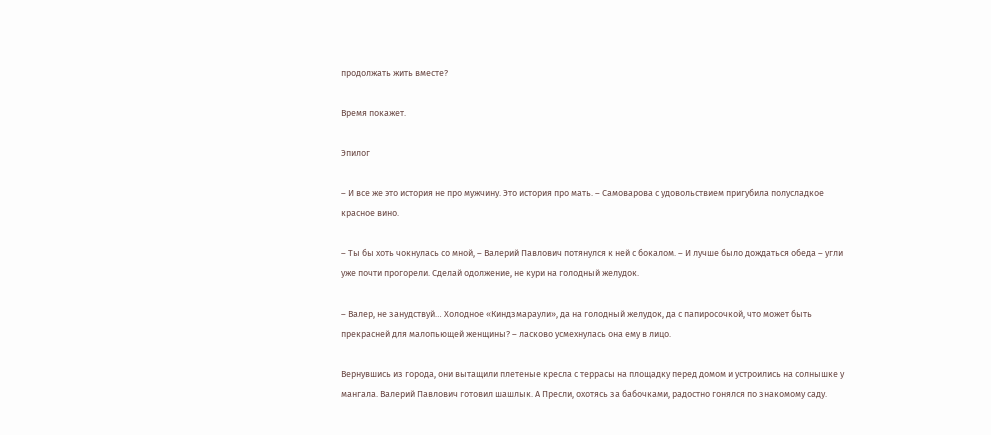продолжать жить вместе?

Время покажет.

Эпилог

– И все же это история не про мужчину. Это история про мать. – Самоварова с удовольствием пригубила полусладкое красное вино.

– Ты бы хоть чокнулась со мной, – Валерий Павлович потянулся к ней с бокалом. – И лучше было дождаться обеда – угли уже почти прогорели. Сделай одолжение, не кури на голодный желудок.

– Валер, не занудствуй… Холодное «Киндзмараули», да на голодный желудок, да с папиросочкой, что может быть прекрасней для малопьющей женщины? – ласково усмехнулась она ему в лицо.

Вернувшись из города, они вытащили плетеные кресла с террасы на площадку перед домом и устроились на солнышке у мангала. Валерий Павлович готовил шашлык. А Пресли, охотясь за бабочками, радостно гонялся по знакомому саду.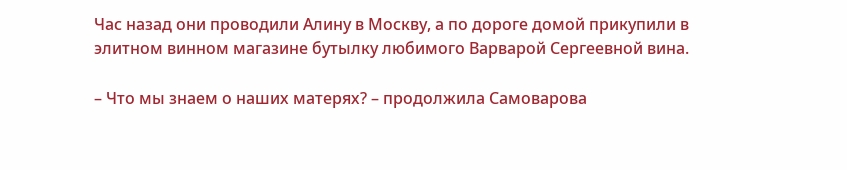Час назад они проводили Алину в Москву, а по дороге домой прикупили в элитном винном магазине бутылку любимого Варварой Сергеевной вина.

– Что мы знаем о наших матерях? – продолжила Самоварова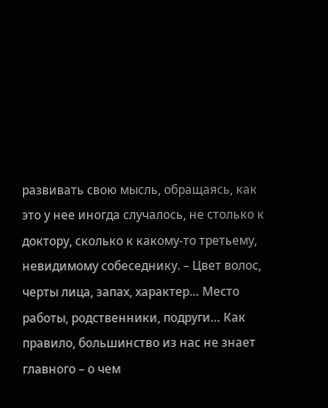развивать свою мысль, обращаясь, как это у нее иногда случалось, не столько к доктору, сколько к какому-то третьему, невидимому собеседнику. – Цвет волос, черты лица, запах, характер… Место работы, родственники, подруги… Как правило, большинство из нас не знает главного – о чем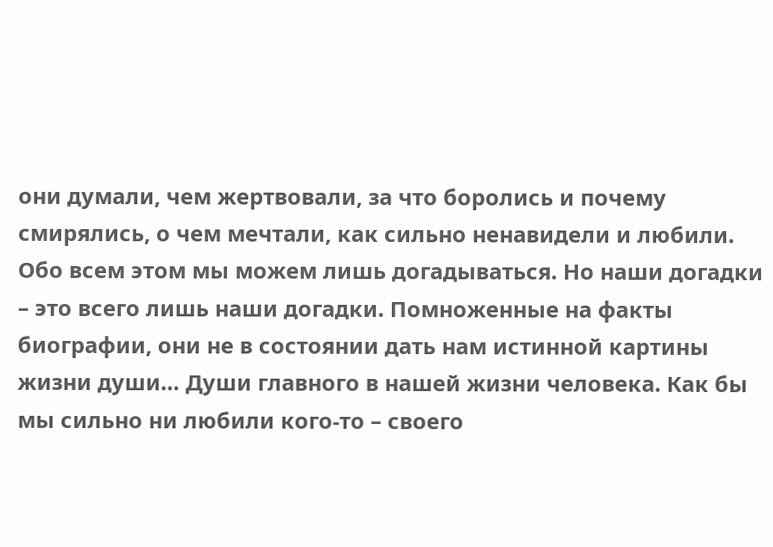они думали, чем жертвовали, за что боролись и почему смирялись, о чем мечтали, как сильно ненавидели и любили. Обо всем этом мы можем лишь догадываться. Но наши догадки – это всего лишь наши догадки. Помноженные на факты биографии, они не в состоянии дать нам истинной картины жизни души… Души главного в нашей жизни человека. Как бы мы сильно ни любили кого-то – своего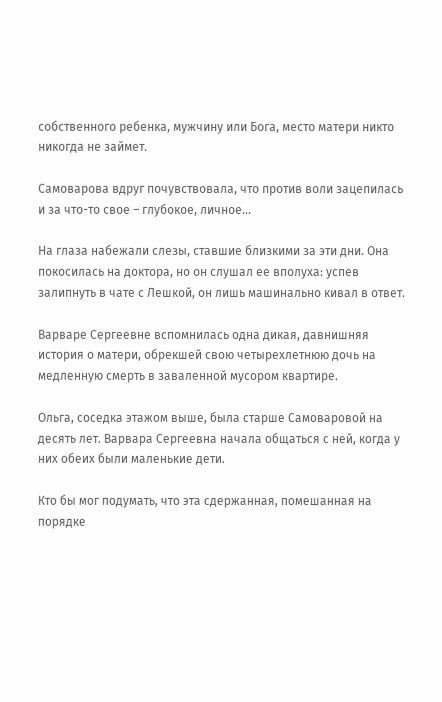собственного ребенка, мужчину или Бога, место матери никто никогда не займет.

Самоварова вдруг почувствовала, что против воли зацепилась и за что-то свое – глубокое, личное…

На глаза набежали слезы, ставшие близкими за эти дни. Она покосилась на доктора, но он слушал ее вполуха: успев залипнуть в чате с Лешкой, он лишь машинально кивал в ответ.

Варваре Сергеевне вспомнилась одна дикая, давнишняя история о матери, обрекшей свою четырехлетнюю дочь на медленную смерть в заваленной мусором квартире.

Ольга, соседка этажом выше, была старше Самоваровой на десять лет. Варвара Сергеевна начала общаться с ней, когда у них обеих были маленькие дети.

Кто бы мог подумать, что эта сдержанная, помешанная на порядке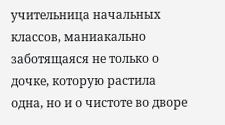учительница начальных классов, маниакально заботящаяся не только о дочке, которую растила одна, но и о чистоте во дворе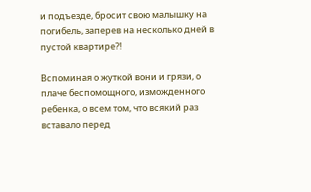и подъезде, бросит свою малышку на погибель, заперев на несколько дней в пустой квартире?!

Вспоминая о жуткой вони и грязи, о плаче беспомощного, изможденного ребенка, о всем том, что всякий раз вставало перед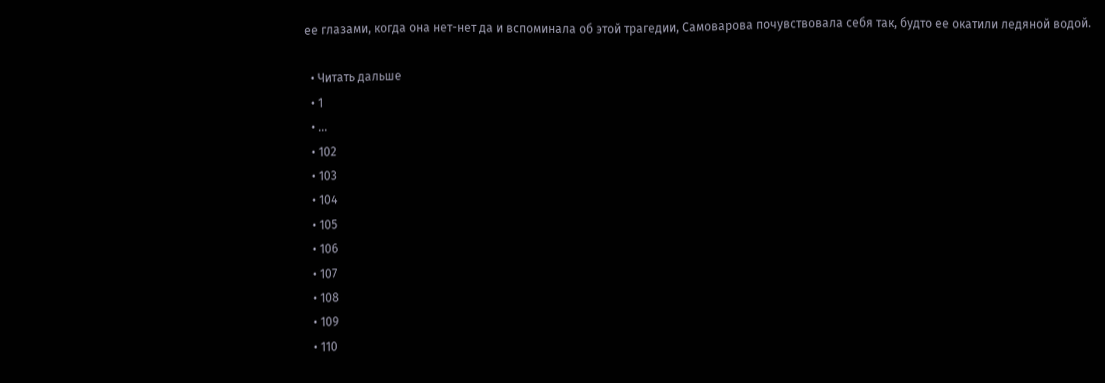ее глазами, когда она нет-нет да и вспоминала об этой трагедии, Самоварова почувствовала себя так, будто ее окатили ледяной водой.

  • Читать дальше
  • 1
  • ...
  • 102
  • 103
  • 104
  • 105
  • 106
  • 107
  • 108
  • 109
  • 110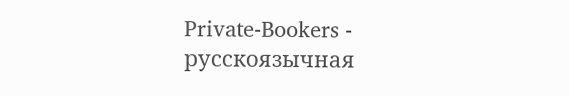Private-Bookers - русскоязычная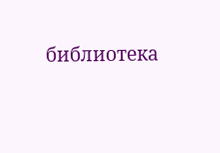библиотека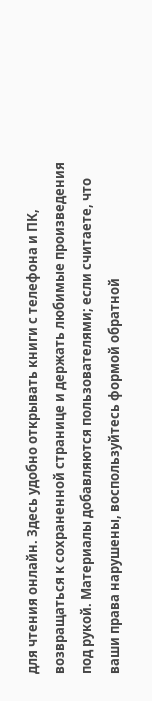для чтения онлайн. Здесь удобно открывать книги с телефона и ПК, возвращаться к сохраненной странице и держать любимые произведения под рукой. Материалы добавляются пользователями; если считаете, что ваши права нарушены, воспользуйтесь формой обратной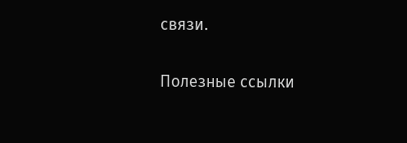связи.

Полезные ссылки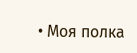• Моя полка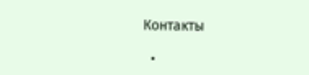Контакты

  •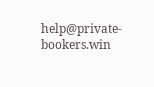help@private-bookers.win